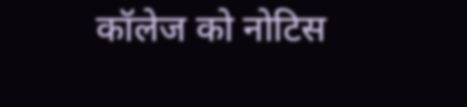कॉलेज को नोटिस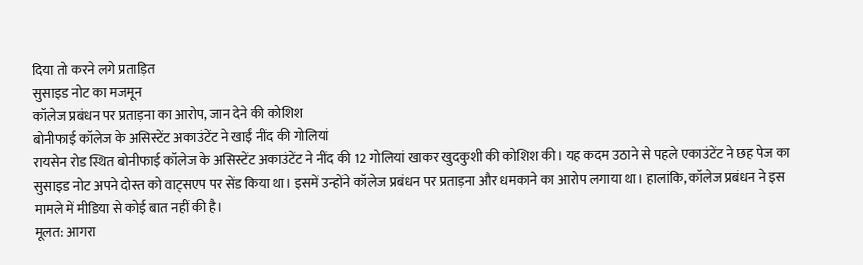दिया तो करने लगे प्रताड़ित
सुसाइड नोट का मजमून
कॉलेज प्रबंधन पर प्रताड़ना का आरोप, जान देने की कोशिश
बोनीफाई कॉलेज के असिस्टेंट अकाउंटेंट ने खाईं नींद की गोलियां
रायसेन रोड स्थित बोनीफाई कॉलेज के असिस्टेंट अकाउंटेंट ने नींद की 12 गोलियां खाकर खुदकुशी की कोशिश की। यह कदम उठाने से पहले एकाउंटेंट ने छह पेज का सुसाइड नोट अपने दोस्त को वाट्सएप पर सेंड किया था। इसमें उन्होंने कॉलेज प्रबंधन पर प्रताड़ना और धमकाने का आरोप लगाया था। हालांकि, कॉलेज प्रबंधन ने इस मामले में मीडिया से कोई बात नहीं की है।
मूलत: आगरा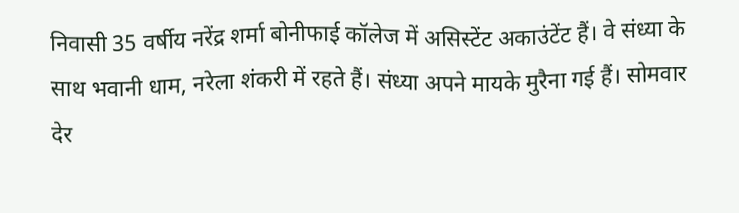निवासी 35 वर्षीय नरेंद्र शर्मा बोनीफाई कॉलेज में असिस्टेंट अकाउंटेंट हैं। वे संध्या के साथ भवानी धाम, नरेला शंकरी में रहते हैं। संध्या अपने मायके मुरैना गई हैं। सोमवार देर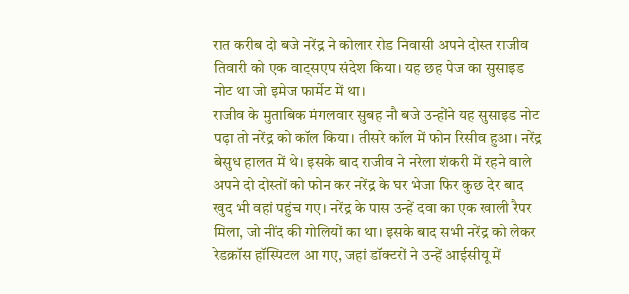रात करीब दो बजे नरेंद्र ने कोलार रोड निवासी अपने दोस्त राजीव तिवारी को एक वाट्सएप संदेश किया। यह छह पेज का सुसाइड नोट था जो इमेज फार्मेट में था।
राजीव के मुताबिक मंगलवार सुबह नौ बजे उन्होंने यह सुसाइड नोट पढ़ा तो नरेंद्र को कॉल किया। तीसरे कॉल में फोन रिसीव हुआ। नरेंद्र बेसुध हालत में थे। इसके बाद राजीव ने नरेला शंकरी में रहने वाले अपने दो दोस्तों को फोन कर नरेंद्र के घर भेजा फिर कुछ देर बाद खुद भी वहां पहुंच गए। नरेंद्र के पास उन्हें दवा का एक खाली रैपर मिला, जो नींद की गोलियों का था। इसके बाद सभी नरेंद्र को लेकर रेडक्रॉस हॉस्पिटल आ गए, जहां डॉक्टरों ने उन्हें आईसीयू में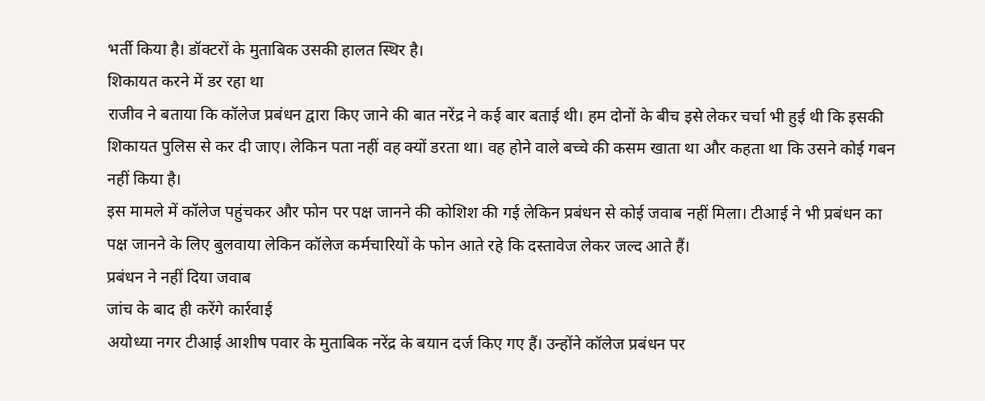भर्ती किया है। डॉक्टरों के मुताबिक उसकी हालत स्थिर है।
शिकायत करने में डर रहा था
राजीव ने बताया कि कॉलेज प्रबंधन द्वारा किए जाने की बात नरेंद्र ने कई बार बताई थी। हम दोनों के बीच इसे लेकर चर्चा भी हुई थी कि इसकी शिकायत पुलिस से कर दी जाए। लेकिन पता नहीं वह क्यों डरता था। वह होने वाले बच्चे की कसम खाता था और कहता था कि उसने कोई गबन नहीं किया है।
इस मामले में कॉलेज पहुंचकर और फोन पर पक्ष जानने की कोशिश की गई लेकिन प्रबंधन से कोई जवाब नहीं मिला। टीआई ने भी प्रबंधन का पक्ष जानने के लिए बुलवाया लेकिन कॉलेज कर्मचारियों के फोन आते रहे कि दस्तावेज लेकर जल्द आते हैं।
प्रबंधन ने नहीं दिया जवाब
जांच के बाद ही करेंगे कार्रवाई
अयोध्या नगर टीआई आशीष पवार के मुताबिक नरेंद्र के बयान दर्ज किए गए हैं। उन्होंने कॉलेज प्रबंधन पर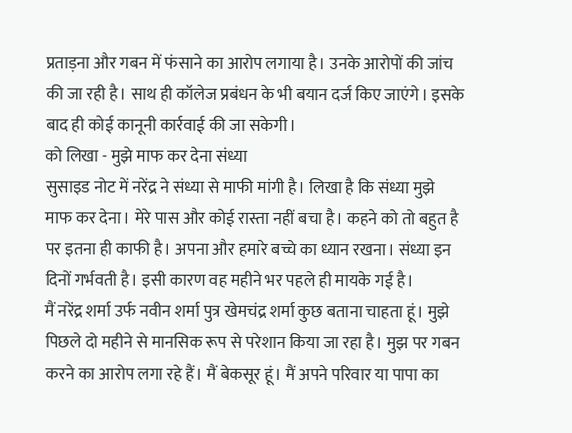प्रताड़ना और गबन में फंसाने का आरोप लगाया है। उनके आरोपों की जांच की जा रही है। साथ ही कॉलेज प्रबंधन के भी बयान दर्ज किए जाएंगे। इसके बाद ही कोई कानूनी कार्रवाई की जा सकेगी।
को लिखा - मुझे माफ कर देना संध्या
सुसाइड नोट में नरेंद्र ने संध्या से माफी मांगी है। लिखा है कि संध्या मुझे माफ कर देना। मेरे पास और कोई रास्ता नहीं बचा है। कहने को तो बहुत है पर इतना ही काफी है। अपना और हमारे बच्चे का ध्यान रखना। संध्या इन दिनों गर्भवती है। इसी कारण वह महीने भर पहले ही मायके गई है।
मैं नरेंद्र शर्मा उर्फ नवीन शर्मा पुत्र खेमचंद्र शर्मा कुछ बताना चाहता हूं। मुझे पिछले दो महीने से मानसिक रूप से परेशान किया जा रहा है। मुझ पर गबन करने का आरोप लगा रहे हैं। मैं बेकसूर हूं। मैं अपने परिवार या पापा का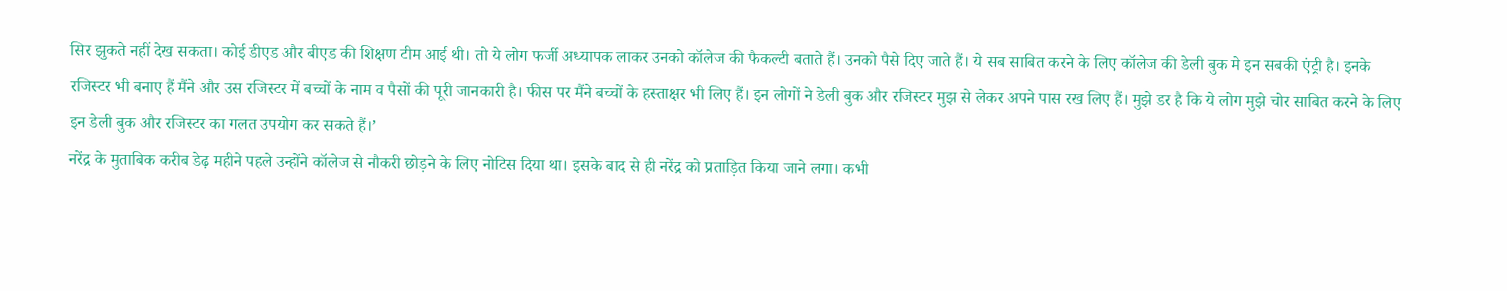सिर झुकते नहीं देख सकता। कोई डीएड और बीएड की शिक्षण टीम आई थी। तो ये लोग फर्जी अध्यापक लाकर उनको कॉलेज की फैकल्टी बताते हैं। उनको पैसे दिए जाते हैं। ये सब साबित करने के लिए कॉलेज की डेली बुक मे इन सबकी एंट्री है। इनके रजिस्टर भी बनाए हैं मैंने और उस रजिस्टर में बच्चों के नाम व पैसों की पूरी जानकारी है। फीस पर मैंने बच्चों के हस्ताक्षर भी लिए हैं। इन लोगों ने डेली बुक और रजिस्टर मुझ से लेकर अपने पास रख लिए हैं। मुझे डर है कि ये लोग मुझे चोर साबित करने के लिए इन डेली बुक और रजिस्टर का गलत उपयोग कर सकते हैं।’
नरेंद्र के मुताबिक करीब डेढ़ महीने पहले उन्होंने कॉलेज से नौकरी छोड़ने के लिए नोटिस दिया था। इसके बाद से ही नरेंद्र को प्रताड़ित किया जाने लगा। कभी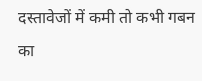दस्तावेजों में कमी तो कभी गबन का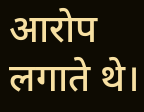आरोप लगाते थे।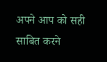अपने आप को सही साबित करने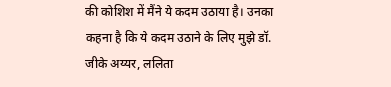की कोशिश में मैंने ये कदम उठाया है। उनका कहना है कि ये कदम उठाने के लिए मुझे डॉ. जीके अय्यर, ललिता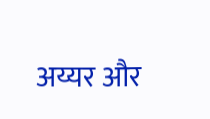अय्यर और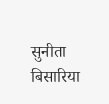सुनीता बिसारिया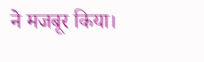ने मजबूर किया।